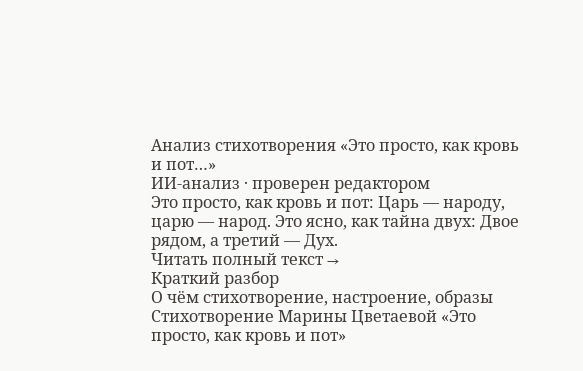Анализ стихотворения «Это просто, как кровь и пот…»
ИИ-анализ · проверен редактором
Это просто, как кровь и пот: Царь — народу, царю — народ. Это ясно, как тайна двух: Двое рядом, а третий — Дух.
Читать полный текст →
Краткий разбор
О чём стихотворение, настроение, образы
Стихотворение Марины Цветаевой «Это просто, как кровь и пот»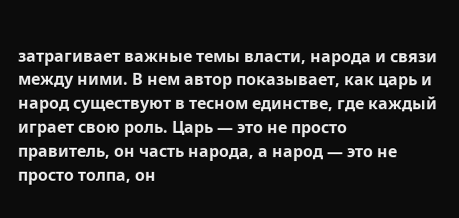затрагивает важные темы власти, народа и связи между ними. В нем автор показывает, как царь и народ существуют в тесном единстве, где каждый играет свою роль. Царь — это не просто правитель, он часть народа, а народ — это не просто толпа, он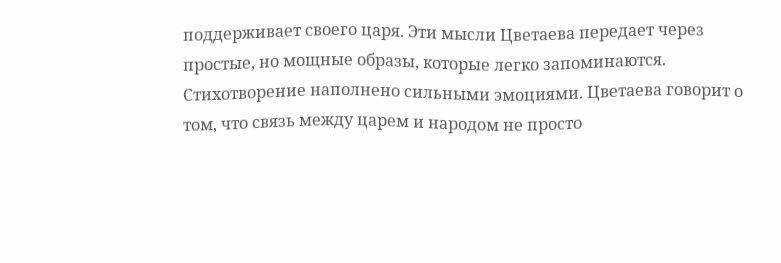поддерживает своего царя. Эти мысли Цветаева передает через простые, но мощные образы, которые легко запоминаются.
Стихотворение наполнено сильными эмоциями. Цветаева говорит о том, что связь между царем и народом не просто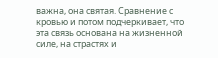важна, она святая. Сравнение с кровью и потом подчеркивает, что эта связь основана на жизненной силе, на страстях и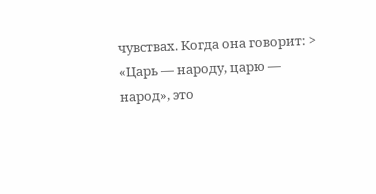чувствах. Когда она говорит: > «Царь — народу, царю — народ», это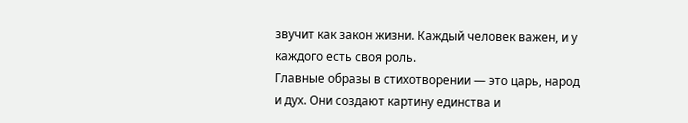звучит как закон жизни. Каждый человек важен, и у каждого есть своя роль.
Главные образы в стихотворении — это царь, народ и дух. Они создают картину единства и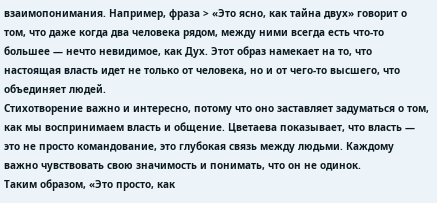взаимопонимания. Например, фраза > «Это ясно, как тайна двух» говорит о том, что даже когда два человека рядом, между ними всегда есть что-то большее — нечто невидимое, как Дух. Этот образ намекает на то, что настоящая власть идет не только от человека, но и от чего-то высшего, что объединяет людей.
Стихотворение важно и интересно, потому что оно заставляет задуматься о том, как мы воспринимаем власть и общение. Цветаева показывает, что власть — это не просто командование, это глубокая связь между людьми. Каждому важно чувствовать свою значимость и понимать, что он не одинок.
Таким образом, «Это просто, как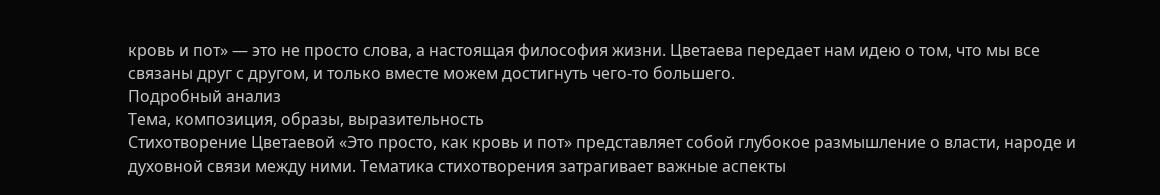кровь и пот» — это не просто слова, а настоящая философия жизни. Цветаева передает нам идею о том, что мы все связаны друг с другом, и только вместе можем достигнуть чего-то большего.
Подробный анализ
Тема, композиция, образы, выразительность
Стихотворение Цветаевой «Это просто, как кровь и пот» представляет собой глубокое размышление о власти, народе и духовной связи между ними. Тематика стихотворения затрагивает важные аспекты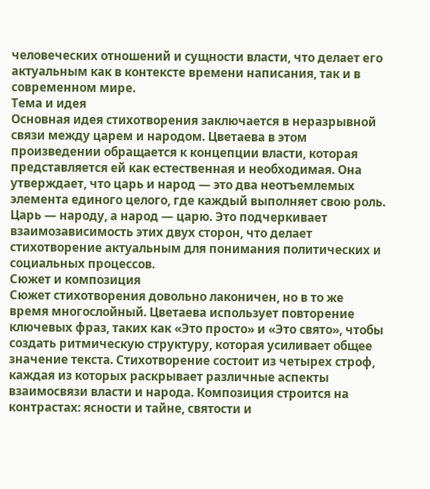человеческих отношений и сущности власти, что делает его актуальным как в контексте времени написания, так и в современном мире.
Тема и идея
Основная идея стихотворения заключается в неразрывной связи между царем и народом. Цветаева в этом произведении обращается к концепции власти, которая представляется ей как естественная и необходимая. Она утверждает, что царь и народ — это два неотъемлемых элемента единого целого, где каждый выполняет свою роль. Царь — народу, а народ — царю. Это подчеркивает взаимозависимость этих двух сторон, что делает стихотворение актуальным для понимания политических и социальных процессов.
Сюжет и композиция
Сюжет стихотворения довольно лаконичен, но в то же время многослойный. Цветаева использует повторение ключевых фраз, таких как «Это просто» и «Это свято», чтобы создать ритмическую структуру, которая усиливает общее значение текста. Стихотворение состоит из четырех строф, каждая из которых раскрывает различные аспекты взаимосвязи власти и народа. Композиция строится на контрастах: ясности и тайне, святости и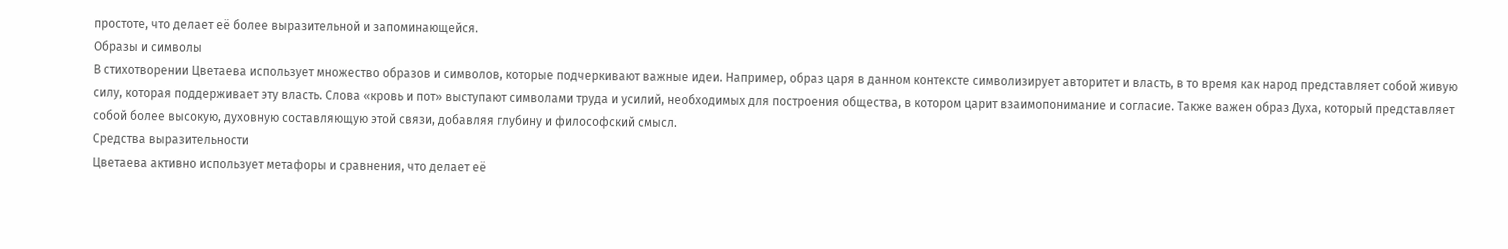простоте, что делает её более выразительной и запоминающейся.
Образы и символы
В стихотворении Цветаева использует множество образов и символов, которые подчеркивают важные идеи. Например, образ царя в данном контексте символизирует авторитет и власть, в то время как народ представляет собой живую силу, которая поддерживает эту власть. Слова «кровь и пот» выступают символами труда и усилий, необходимых для построения общества, в котором царит взаимопонимание и согласие. Также важен образ Духа, который представляет собой более высокую, духовную составляющую этой связи, добавляя глубину и философский смысл.
Средства выразительности
Цветаева активно использует метафоры и сравнения, что делает её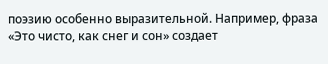поэзию особенно выразительной. Например, фраза «Это чисто, как снег и сон» создает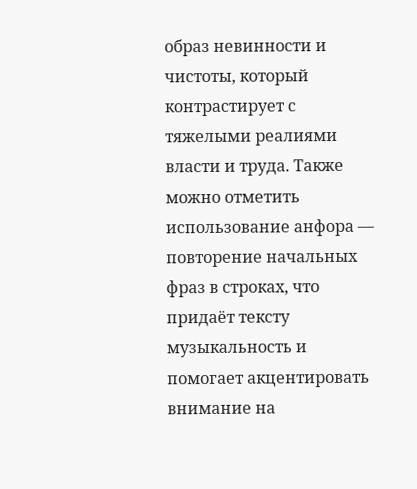образ невинности и чистоты, который контрастирует с тяжелыми реалиями власти и труда. Также можно отметить использование анфора — повторение начальных фраз в строках, что придаёт тексту музыкальность и помогает акцентировать внимание на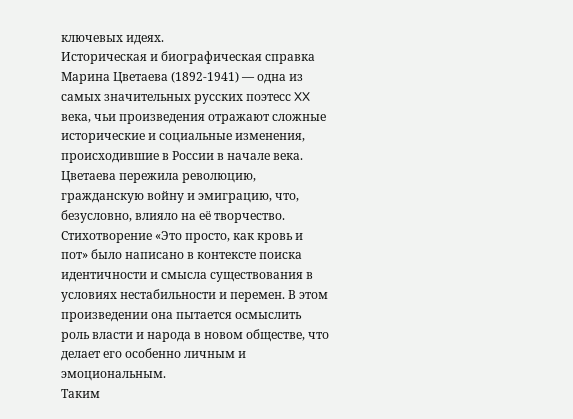ключевых идеях.
Историческая и биографическая справка
Марина Цветаева (1892-1941) — одна из самых значительных русских поэтесс XX века, чьи произведения отражают сложные исторические и социальные изменения, происходившие в России в начале века. Цветаева пережила революцию, гражданскую войну и эмиграцию, что, безусловно, влияло на её творчество. Стихотворение «Это просто, как кровь и пот» было написано в контексте поиска идентичности и смысла существования в условиях нестабильности и перемен. В этом произведении она пытается осмыслить роль власти и народа в новом обществе, что делает его особенно личным и эмоциональным.
Таким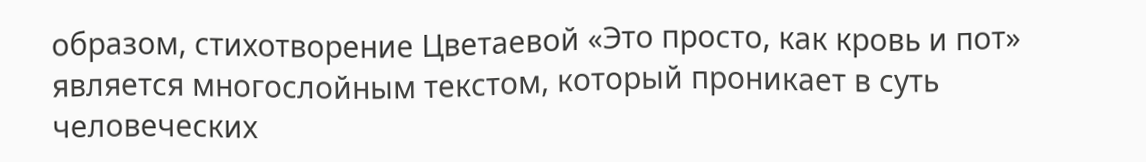образом, стихотворение Цветаевой «Это просто, как кровь и пот» является многослойным текстом, который проникает в суть человеческих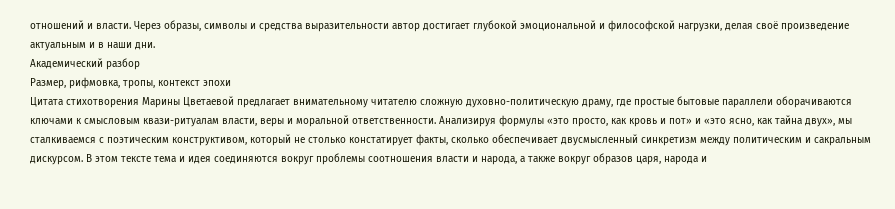отношений и власти. Через образы, символы и средства выразительности автор достигает глубокой эмоциональной и философской нагрузки, делая своё произведение актуальным и в наши дни.
Академический разбор
Размер, рифмовка, тропы, контекст эпохи
Цитата стихотворения Марины Цветаевой предлагает внимательному читателю сложную духовно-политическую драму, где простые бытовые параллели оборачиваются ключами к смысловым квази-ритуалам власти, веры и моральной ответственности. Анализируя формулы «это просто, как кровь и пот» и «это ясно, как тайна двух», мы сталкиваемся с поэтическим конструктивом, который не столько констатирует факты, сколько обеспечивает двусмысленный синкретизм между политическим и сакральным дискурсом. В этом тексте тема и идея соединяются вокруг проблемы соотношения власти и народа, а также вокруг образов царя, народа и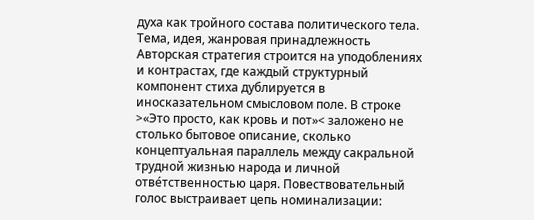духа как тройного состава политического тела.
Тема, идея, жанровая принадлежность
Авторская стратегия строится на уподоблениях и контрастах, где каждый структурный компонент стиха дублируется в иносказательном смысловом поле. В строке >«Это просто, как кровь и пот»< заложено не столько бытовое описание, сколько концептуальная параллель между сакральной трудной жизнью народа и личной отве́тственностью царя. Повествовательный голос выстраивает цепь номинализации: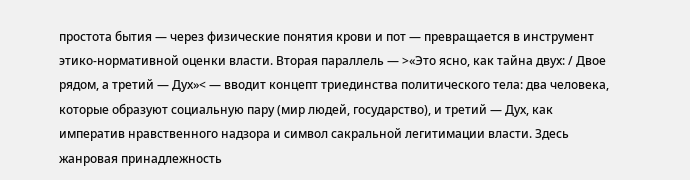простота бытия — через физические понятия крови и пот — превращается в инструмент этико-нормативной оценки власти. Вторая параллель — >«Это ясно, как тайна двух: / Двое рядом, а третий — Дух»< — вводит концепт триединства политического тела: два человека, которые образуют социальную пару (мир людей, государство), и третий — Дух, как императив нравственного надзора и символ сакральной легитимации власти. Здесь жанровая принадлежность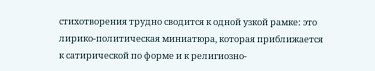стихотворения трудно сводится к одной узкой рамке: это лирико-политическая миниатюра, которая приближается к сатирической по форме и к религиозно-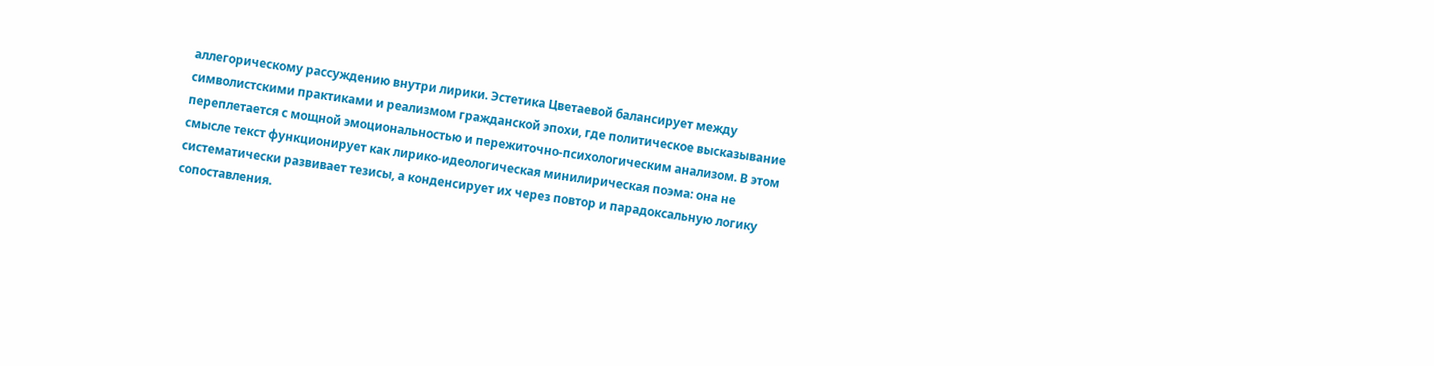аллегорическому рассуждению внутри лирики. Эстетика Цветаевой балансирует между символистскими практиками и реализмом гражданской эпохи, где политическое высказывание переплетается с мощной эмоциональностью и пережиточно-психологическим анализом. В этом смысле текст функционирует как лирико-идеологическая минилирическая поэма: она не систематически развивает тезисы, а конденсирует их через повтор и парадоксальную логику сопоставления.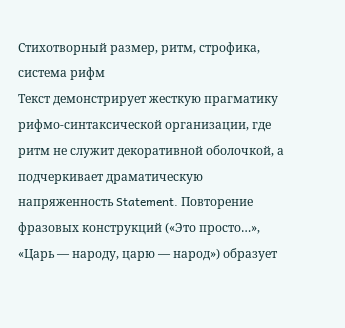Стихотворный размер, ритм, строфика, система рифм
Текст демонстрирует жесткую прагматику рифмо-синтаксической организации, где ритм не служит декоративной оболочкой, а подчеркивает драматическую напряженность Statement. Повторение фразовых конструкций («Это просто…», «Царь — народу, царю — народ») образует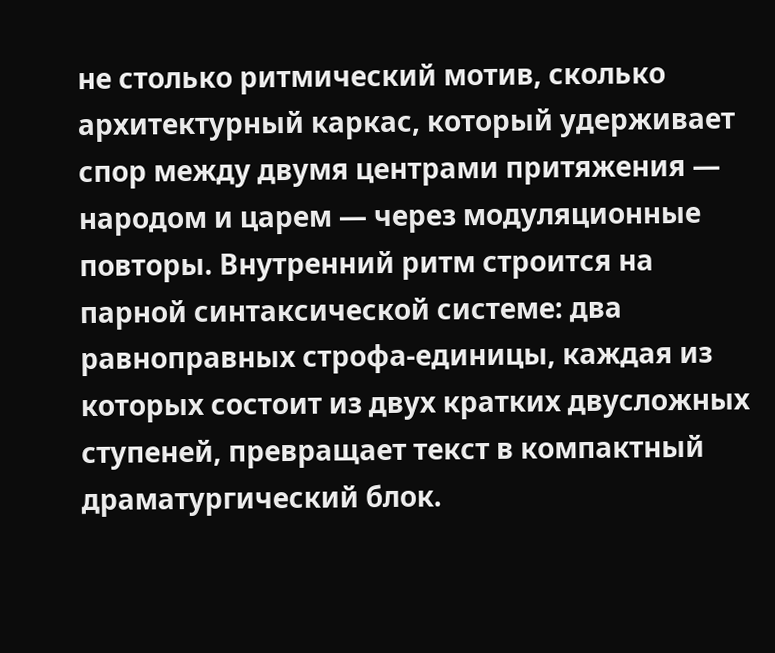не столько ритмический мотив, сколько архитектурный каркас, который удерживает спор между двумя центрами притяжения — народом и царем — через модуляционные повторы. Внутренний ритм строится на парной синтаксической системе: два равноправных строфа-единицы, каждая из которых состоит из двух кратких двусложных ступеней, превращает текст в компактный драматургический блок.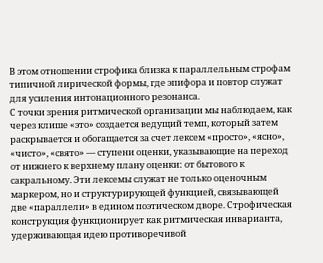В этом отношении строфика близка к параллельным строфам типичной лирической формы, где эпифора и повтор служат для усиления интонационного резонанса.
С точки зрения ритмической организации мы наблюдаем, как через клише «это» создается ведущий темп, который затем раскрывается и обогащается за счет лексем «просто», «ясно», «чисто», «свято» — ступени оценки, указывающие на переход от нижнего к верхнему плану оценки: от бытового к сакральному. Эти лексемы служат не только оценочным маркером, но и структурирующей функцией, связывающей две «параллели» в едином поэтическом дворе. Строфическая конструкция функционирует как ритмическая инварианта, удерживающая идею противоречивой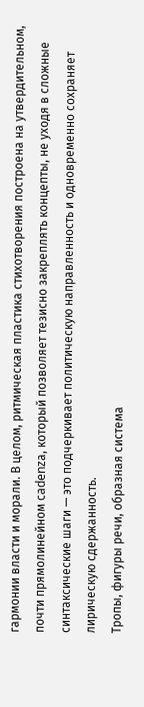гармонии власти и морали. В целом, ритмическая пластика стихотворения построена на утвердительном, почти прямолинейном cadenzа, который позволяет тезисно закреплять концепты, не уходя в сложные синтаксические шаги — это подчеркивает политическую направленность и одновременно сохраняет лирическую сдержанность.
Тропы, фигуры речи, образная система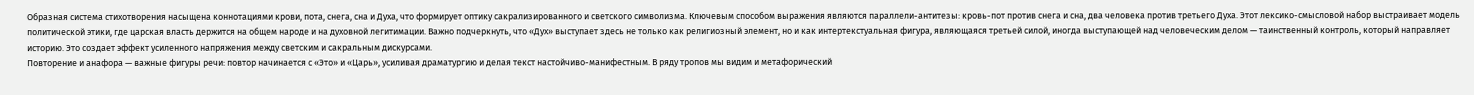Образная система стихотворения насыщена коннотациями крови, пота, снега, сна и Духа, что формирует оптику сакрализированного и светского символизма. Ключевым способом выражения являются параллели-антитезы: кровь-пот против снега и сна, два человека против третьего Духа. Этот лексико-смысловой набор выстраивает модель политической этики, где царская власть держится на общем народе и на духовной легитимации. Важно подчеркнуть, что «Дух» выступает здесь не только как религиозный элемент, но и как интертекстуальная фигура, являющаяся третьей силой, иногда выступающей над человеческим делом — таинственный контроль, который направляет историю. Это создает эффект усиленного напряжения между светским и сакральным дискурсами.
Повторение и анафора — важные фигуры речи: повтор начинается с «Это» и «Царь», усиливая драматургию и делая текст настойчиво-манифестным. В ряду тропов мы видим и метафорический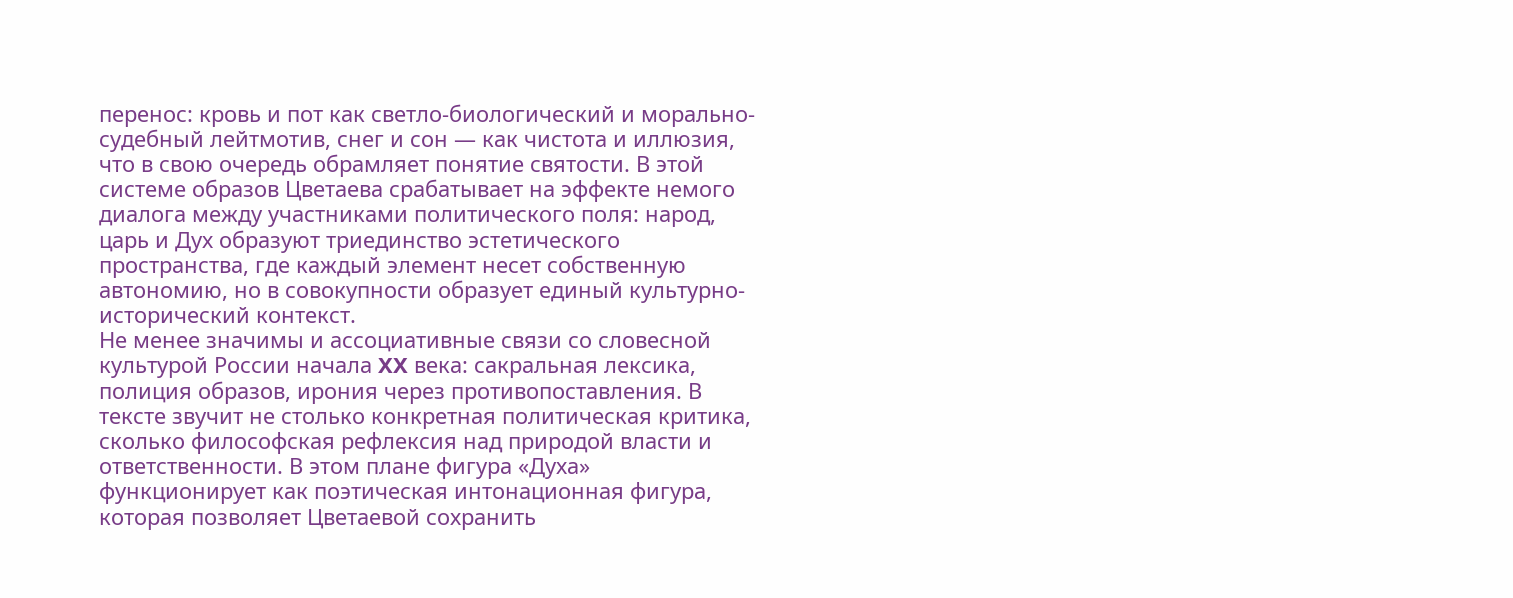перенос: кровь и пот как светло-биологический и морально-судебный лейтмотив, снег и сон — как чистота и иллюзия, что в свою очередь обрамляет понятие святости. В этой системе образов Цветаева срабатывает на эффекте немого диалога между участниками политического поля: народ, царь и Дух образуют триединство эстетического пространства, где каждый элемент несет собственную автономию, но в совокупности образует единый культурно-исторический контекст.
Не менее значимы и ассоциативные связи со словесной культурой России начала XX века: сакральная лексика, полиция образов, ирония через противопоставления. В тексте звучит не столько конкретная политическая критика, сколько философская рефлексия над природой власти и ответственности. В этом плане фигура «Духа» функционирует как поэтическая интонационная фигура, которая позволяет Цветаевой сохранить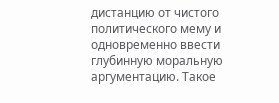дистанцию от чистого политического мему и одновременно ввести глубинную моральную аргументацию. Такое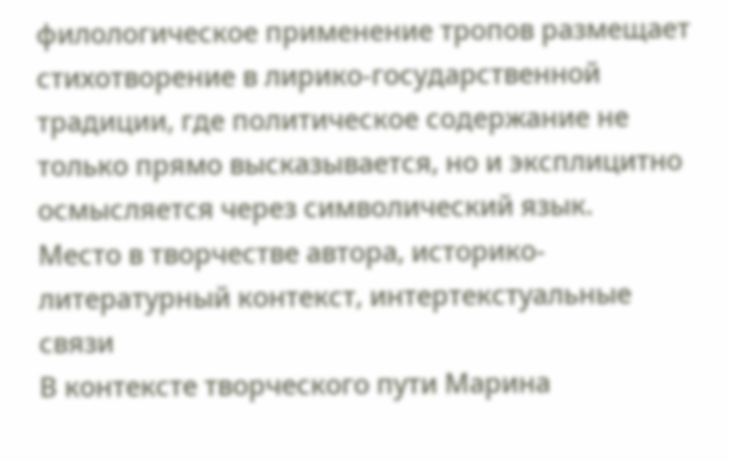филологическое применение тропов размещает стихотворение в лирико-государственной традиции, где политическое содержание не только прямо высказывается, но и эксплицитно осмысляется через символический язык.
Место в творчестве автора, историко-литературный контекст, интертекстуальные связи
В контексте творческого пути Марина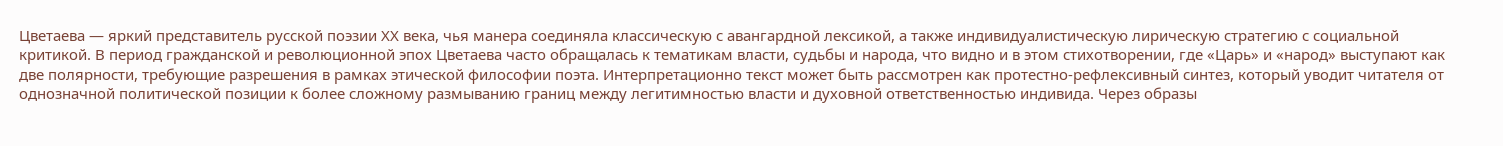Цветаева — яркий представитель русской поэзии ХХ века, чья манера соединяла классическую с авангардной лексикой, а также индивидуалистическую лирическую стратегию с социальной критикой. В период гражданской и революционной эпох Цветаева часто обращалась к тематикам власти, судьбы и народа, что видно и в этом стихотворении, где «Царь» и «народ» выступают как две полярности, требующие разрешения в рамках этической философии поэта. Интерпретационно текст может быть рассмотрен как протестно-рефлексивный синтез, который уводит читателя от однозначной политической позиции к более сложному размыванию границ между легитимностью власти и духовной ответственностью индивида. Через образы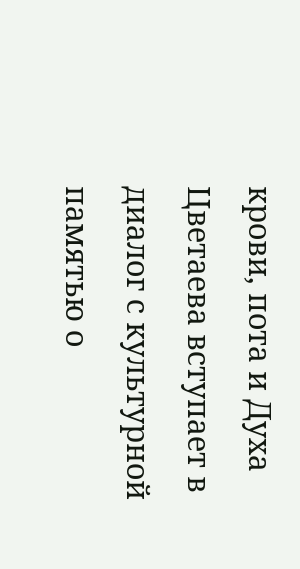крови, пота и Духа Цветаева вступает в диалог с культурной памятью о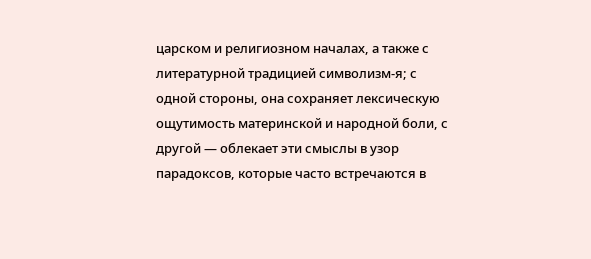царском и религиозном началах, а также с литературной традицией символизм-я; с одной стороны, она сохраняет лексическую ощутимость материнской и народной боли, с другой — облекает эти смыслы в узор парадоксов, которые часто встречаются в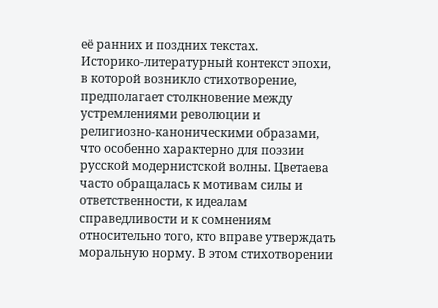её ранних и поздних текстах.
Историко-литературный контекст эпохи, в которой возникло стихотворение, предполагает столкновение между устремлениями революции и религиозно-каноническими образами, что особенно характерно для поэзии русской модернистской волны. Цветаева часто обращалась к мотивам силы и ответственности, к идеалам справедливости и к сомнениям относительно того, кто вправе утверждать моральную норму. В этом стихотворении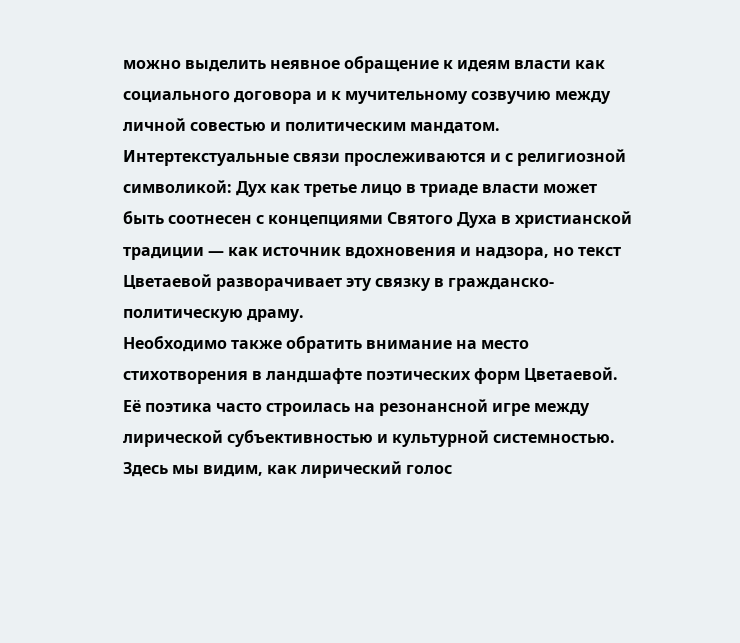можно выделить неявное обращение к идеям власти как социального договора и к мучительному созвучию между личной совестью и политическим мандатом. Интертекстуальные связи прослеживаются и с религиозной символикой: Дух как третье лицо в триаде власти может быть соотнесен с концепциями Святого Духа в христианской традиции — как источник вдохновения и надзора, но текст Цветаевой разворачивает эту связку в гражданско-политическую драму.
Необходимо также обратить внимание на место стихотворения в ландшафте поэтических форм Цветаевой. Её поэтика часто строилась на резонансной игре между лирической субъективностью и культурной системностью. Здесь мы видим, как лирический голос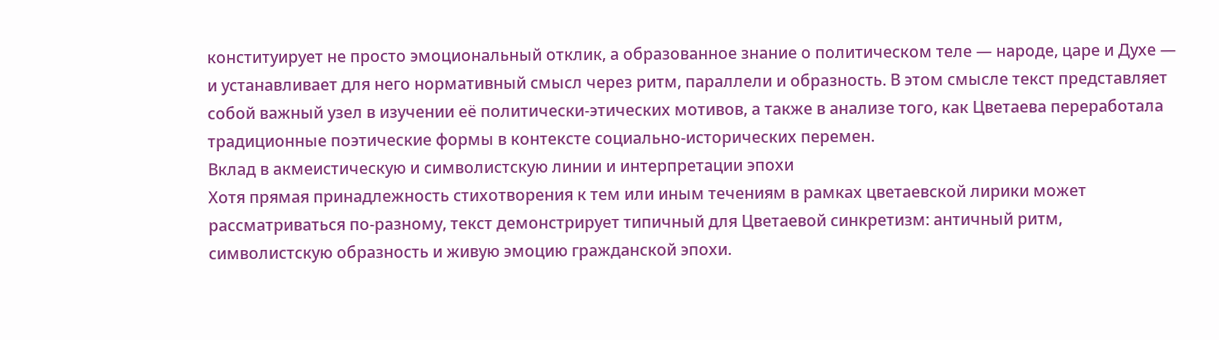конституирует не просто эмоциональный отклик, а образованное знание о политическом теле — народе, царе и Духе — и устанавливает для него нормативный смысл через ритм, параллели и образность. В этом смысле текст представляет собой важный узел в изучении её политически-этических мотивов, а также в анализе того, как Цветаева переработала традиционные поэтические формы в контексте социально-исторических перемен.
Вклад в акмеистическую и символистскую линии и интерпретации эпохи
Хотя прямая принадлежность стихотворения к тем или иным течениям в рамках цветаевской лирики может рассматриваться по-разному, текст демонстрирует типичный для Цветаевой синкретизм: античный ритм, символистскую образность и живую эмоцию гражданской эпохи.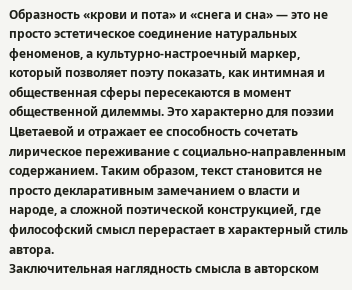Образность «крови и пота» и «снега и сна» — это не просто эстетическое соединение натуральных феноменов, а культурно-настроечный маркер, который позволяет поэту показать, как интимная и общественная сферы пересекаются в момент общественной дилеммы. Это характерно для поэзии Цветаевой и отражает ее способность сочетать лирическое переживание с социально-направленным содержанием. Таким образом, текст становится не просто декларативным замечанием о власти и народе, а сложной поэтической конструкцией, где философский смысл перерастает в характерный стиль автора.
Заключительная наглядность смысла в авторском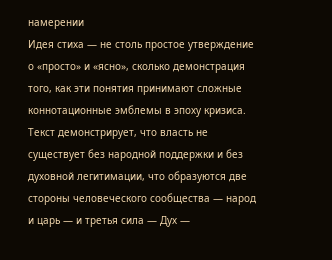намерении
Идея стиха — не столь простое утверждение о «просто» и «ясно», сколько демонстрация того, как эти понятия принимают сложные коннотационные эмблемы в эпоху кризиса. Текст демонстрирует, что власть не существует без народной поддержки и без духовной легитимации, что образуются две стороны человеческого сообщества — народ и царь — и третья сила — Дух —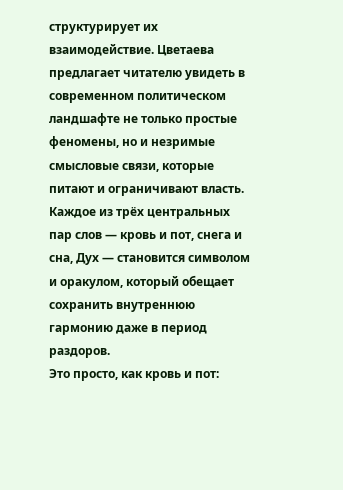структурирует их взаимодействие. Цветаева предлагает читателю увидеть в современном политическом ландшафте не только простые феномены, но и незримые смысловые связи, которые питают и ограничивают власть. Каждое из трёх центральных пар слов — кровь и пот, снега и сна, Дух — становится символом и оракулом, который обещает сохранить внутреннюю гармонию даже в период раздоров.
Это просто, как кровь и пот: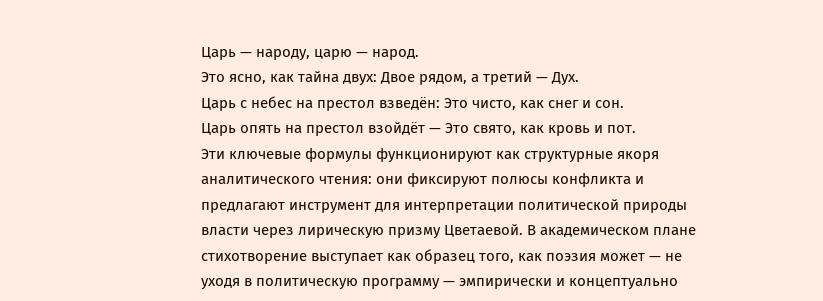Царь — народу, царю — народ.
Это ясно, как тайна двух: Двое рядом, а третий — Дух.
Царь с небес на престол взведён: Это чисто, как снег и сон.
Царь опять на престол взойдёт — Это свято, как кровь и пот.
Эти ключевые формулы функционируют как структурные якоря аналитического чтения: они фиксируют полюсы конфликта и предлагают инструмент для интерпретации политической природы власти через лирическую призму Цветаевой. В академическом плане стихотворение выступает как образец того, как поэзия может — не уходя в политическую программу — эмпирически и концептуально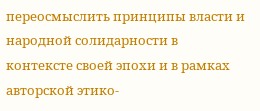переосмыслить принципы власти и народной солидарности в контексте своей эпохи и в рамках авторской этико-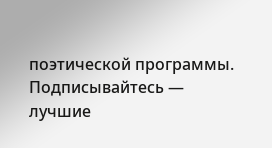поэтической программы.
Подписывайтесь — лучшие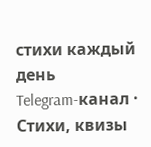стихи каждый день
Telegram-канал · Стихи, квизы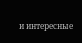и интересные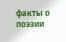факты о поэзии